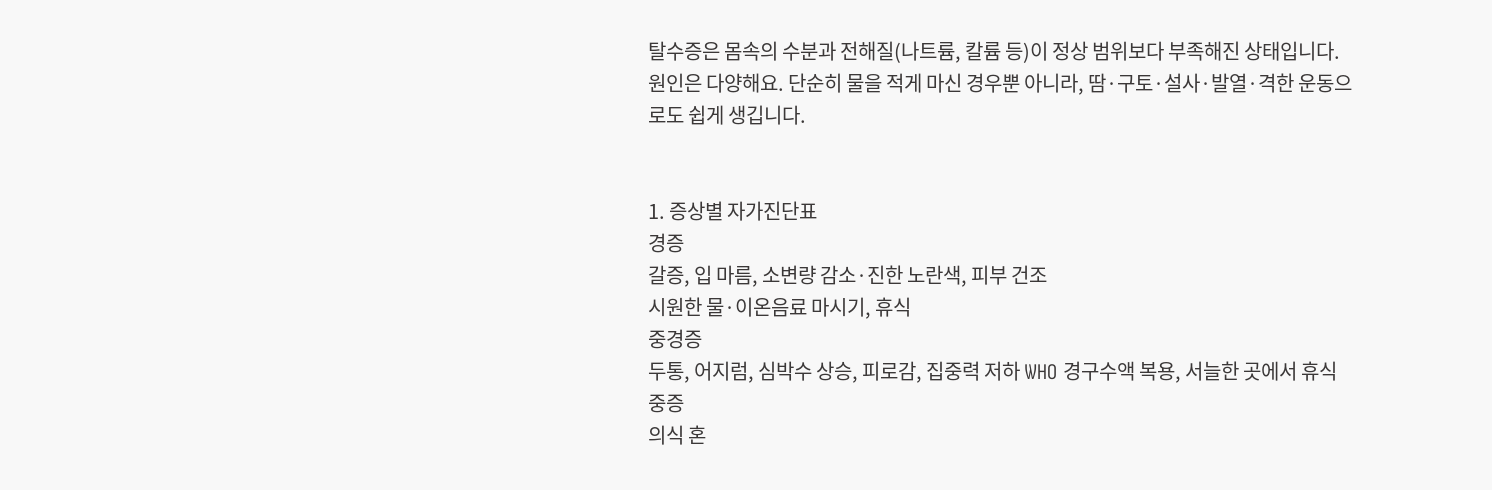탈수증은 몸속의 수분과 전해질(나트륨, 칼륨 등)이 정상 범위보다 부족해진 상태입니다.
원인은 다양해요. 단순히 물을 적게 마신 경우뿐 아니라, 땀·구토·설사·발열·격한 운동으로도 쉽게 생깁니다.


1. 증상별 자가진단표
경증
갈증, 입 마름, 소변량 감소·진한 노란색, 피부 건조
시원한 물·이온음료 마시기, 휴식
중경증
두통, 어지럼, 심박수 상승, 피로감, 집중력 저하 WHO 경구수액 복용, 서늘한 곳에서 휴식
중증
의식 혼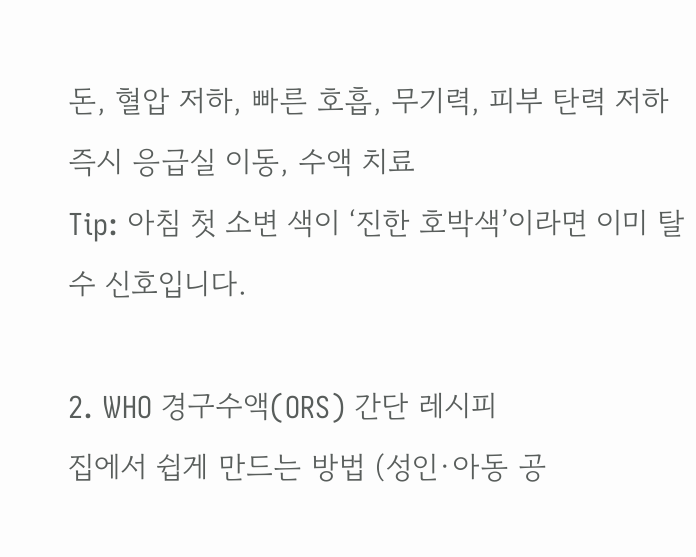돈, 혈압 저하, 빠른 호흡, 무기력, 피부 탄력 저하
즉시 응급실 이동, 수액 치료
Tip: 아침 첫 소변 색이 ‘진한 호박색’이라면 이미 탈수 신호입니다.

2. WHO 경구수액(ORS) 간단 레시피
집에서 쉽게 만드는 방법 (성인·아동 공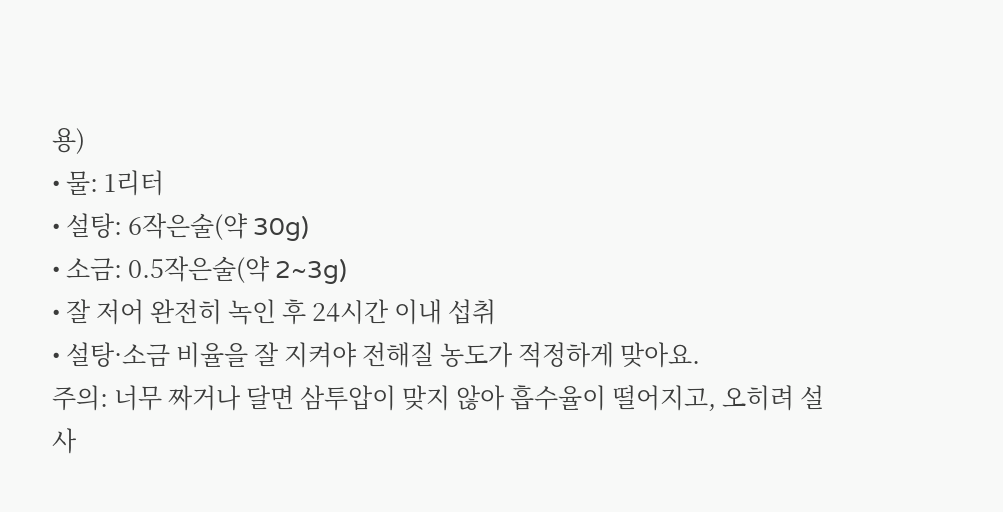용)
• 물: 1리터
• 설탕: 6작은술(약 30g)
• 소금: 0.5작은술(약 2~3g)
• 잘 저어 완전히 녹인 후 24시간 이내 섭취
• 설탕·소금 비율을 잘 지켜야 전해질 농도가 적정하게 맞아요.
주의: 너무 짜거나 달면 삼투압이 맞지 않아 흡수율이 떨어지고, 오히려 설사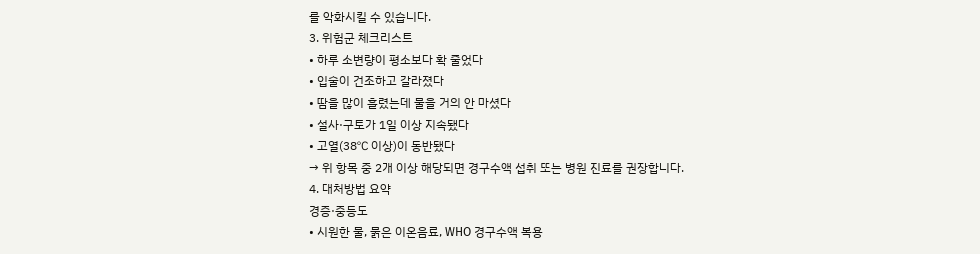를 악화시킬 수 있습니다.
3. 위험군 체크리스트
• 하루 소변량이 평소보다 확 줄었다
• 입술이 건조하고 갈라졌다
• 땀을 많이 흘렸는데 물을 거의 안 마셨다
• 설사·구토가 1일 이상 지속됐다
• 고열(38℃ 이상)이 동반됐다
→ 위 항목 중 2개 이상 해당되면 경구수액 섭취 또는 병원 진료를 권장합니다.
4. 대처방법 요약
경증·중등도
• 시원한 물, 묽은 이온음료, WHO 경구수액 복용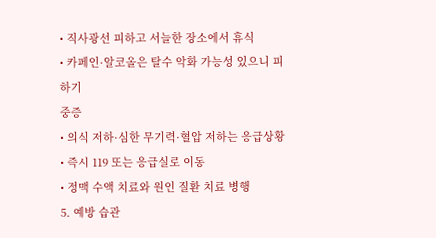• 직사광선 피하고 서늘한 장소에서 휴식
• 카페인·알코올은 탈수 악화 가능성 있으니 피하기
중증
• 의식 저하·심한 무기력·혈압 저하는 응급상황
• 즉시 119 또는 응급실로 이동
• 정맥 수액 치료와 원인 질환 치료 병행
5. 예방 습관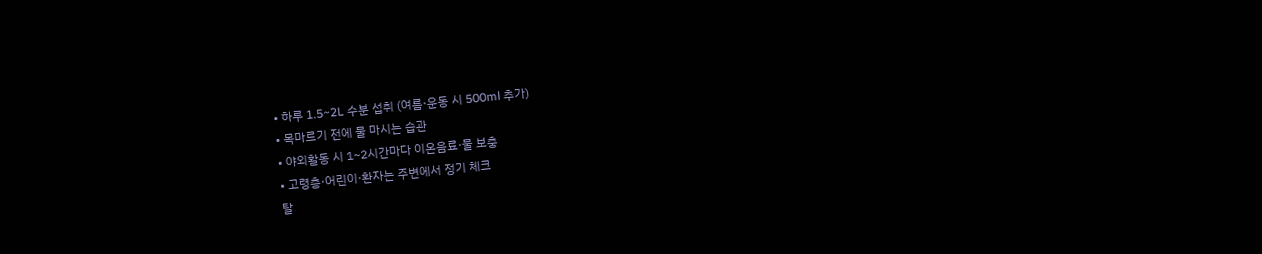• 하루 1.5~2L 수분 섭취 (여름·운동 시 500ml 추가)
• 목마르기 전에 물 마시는 습관
• 야외활동 시 1~2시간마다 이온음료·물 보충
• 고령층·어린이·환자는 주변에서 정기 체크
탈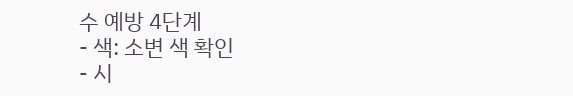수 예방 4단계
- 색: 소변 색 확인
- 시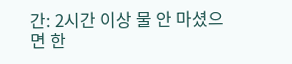간: 2시간 이상 물 안 마셨으면 한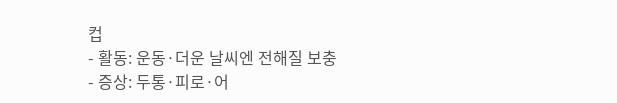컵
- 활동: 운동·더운 날씨엔 전해질 보충
- 증상: 두통·피로·어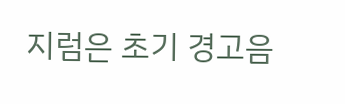지럼은 초기 경고음